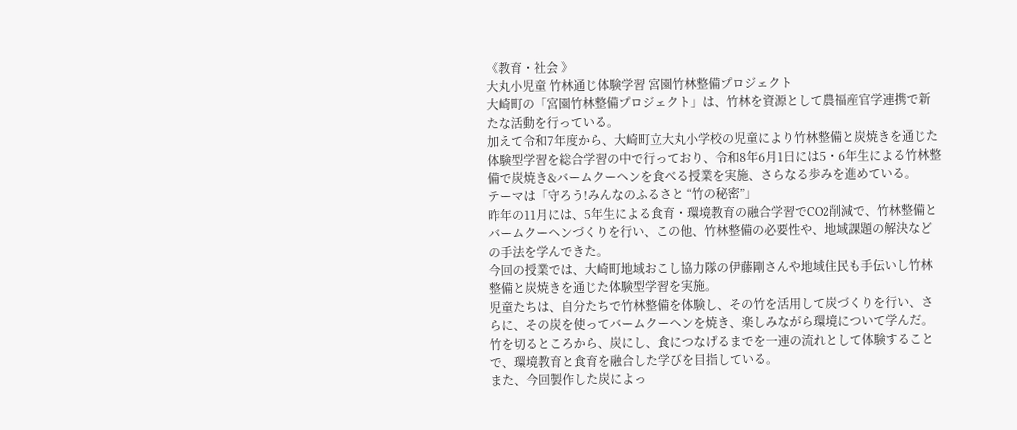《教育・社会 》
大丸小児童 竹林通じ体験学習 宮園竹林整備プロジェクト
大崎町の「宮園竹林整備プロジェクト」は、竹林を資源として農福産官学連携で新たな活動を行っている。
加えて令和7年度から、大崎町立大丸小学校の児童により竹林整備と炭焼きを通じた体験型学習を総合学習の中で行っており、令和8年6月1日には5・6年生による竹林整備で炭焼き&バームクーヘンを食べる授業を実施、さらなる歩みを進めている。
テーマは「守ろう!みんなのふるさと “竹の秘密”」
昨年の11月には、5年生による食育・環境教育の融合学習でCO2削減で、竹林整備とバームクーヘンづくりを行い、この他、竹林整備の必要性や、地域課題の解決などの手法を学んできた。
今回の授業では、大崎町地域おこし協力隊の伊藤剛さんや地域住民も手伝いし竹林整備と炭焼きを通じた体験型学習を実施。
児童たちは、自分たちで竹林整備を体験し、その竹を活用して炭づくりを行い、さらに、その炭を使ってバームクーヘンを焼き、楽しみながら環境について学んだ。
竹を切るところから、炭にし、食につなげるまでを一連の流れとして体験することで、環境教育と食育を融合した学びを目指している。
また、今回製作した炭によっ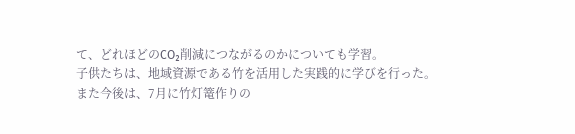て、どれほどのCO₂削減につながるのかについても学習。
子供たちは、地域資源である竹を活用した実践的に学びを行った。
また今後は、7月に竹灯篭作りの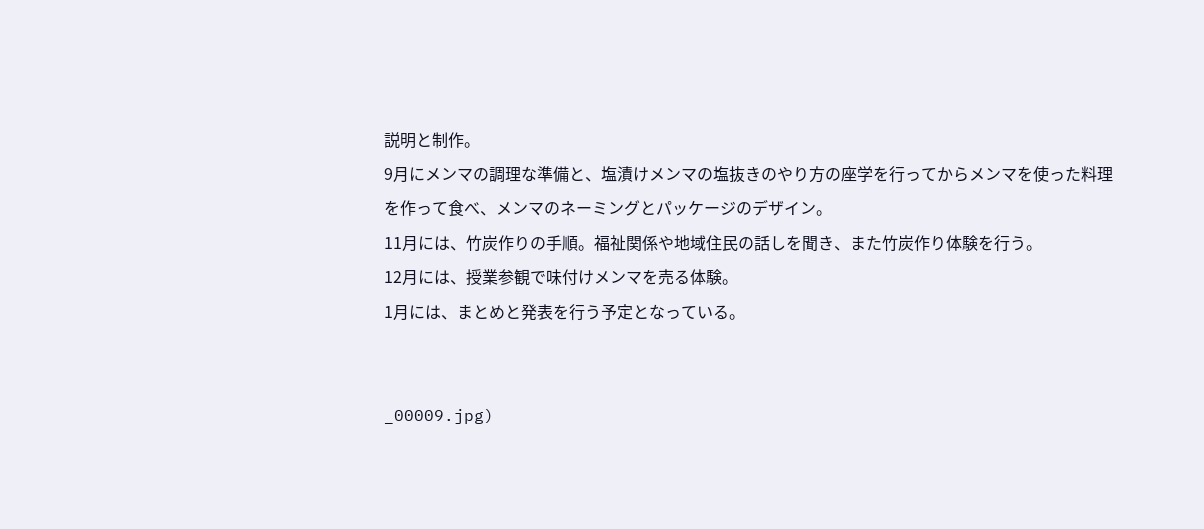説明と制作。
9月にメンマの調理な準備と、塩漬けメンマの塩抜きのやり方の座学を行ってからメンマを使った料理を作って食べ、メンマのネーミングとパッケージのデザイン。
11月には、竹炭作りの手順。福祉関係や地域住民の話しを聞き、また竹炭作り体験を行う。
12月には、授業参観で味付けメンマを売る体験。
1月には、まとめと発表を行う予定となっている。


_00009.jpg)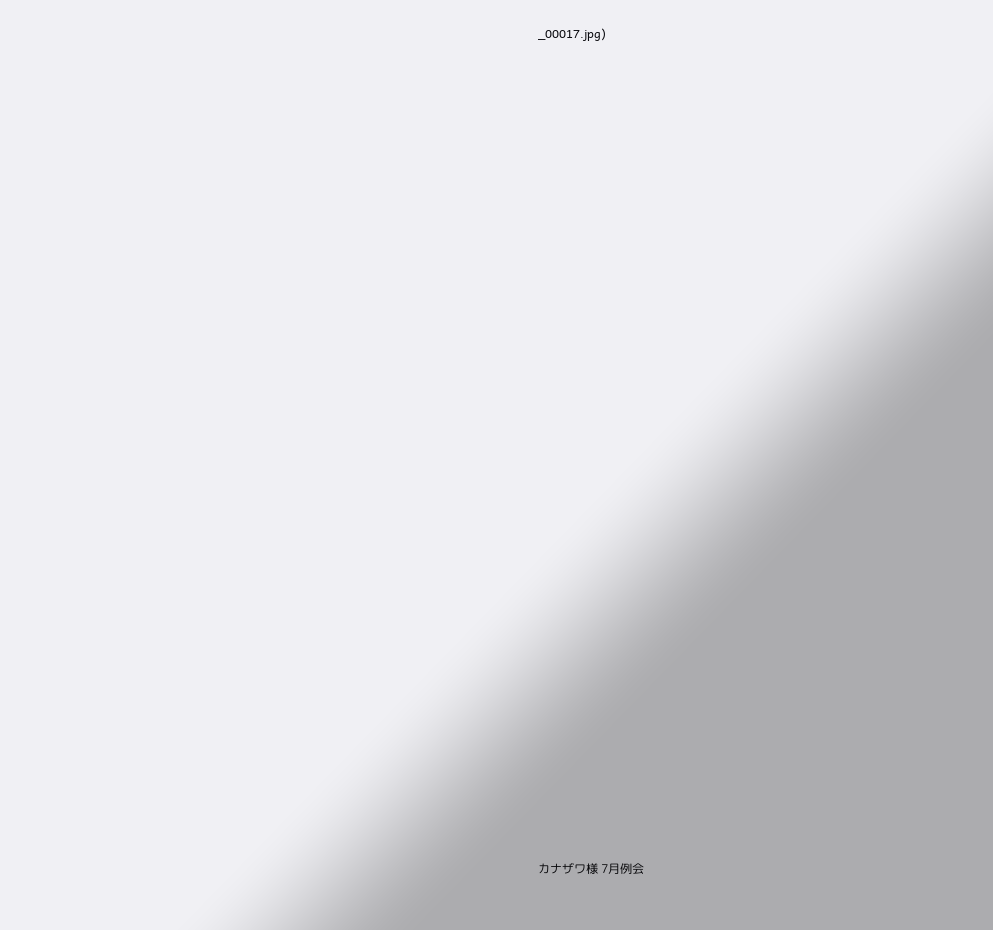_00017.jpg)



































カナザワ様 7月例会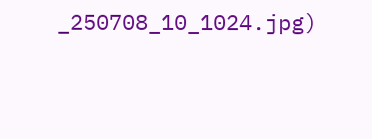_250708_10_1024.jpg)